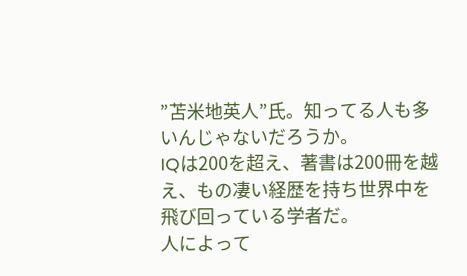”苫米地英人”氏。知ってる人も多いんじゃないだろうか。
IQは200を超え、著書は200冊を越え、もの凄い経歴を持ち世界中を飛び回っている学者だ。
人によって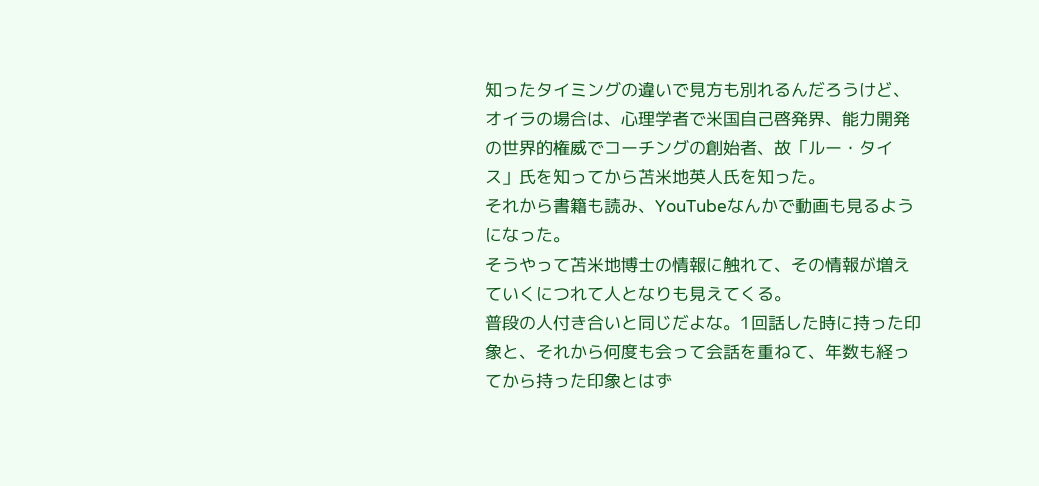知ったタイミングの違いで見方も別れるんだろうけど、オイラの場合は、心理学者で米国自己啓発界、能力開発の世界的権威でコーチングの創始者、故「ルー・タイス」氏を知ってから苫米地英人氏を知った。
それから書籍も読み、YouTubeなんかで動画も見るようになった。
そうやって苫米地博士の情報に触れて、その情報が増えていくにつれて人となりも見えてくる。
普段の人付き合いと同じだよな。1回話した時に持った印象と、それから何度も会って会話を重ねて、年数も経ってから持った印象とはず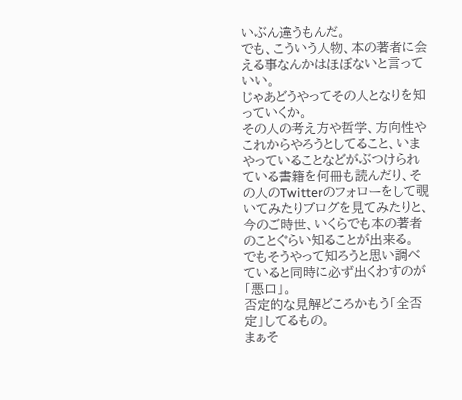いぶん違うもんだ。
でも、こういう人物、本の著者に会える事なんかはほぼないと言っていい。
じゃあどうやってその人となりを知っていくか。
その人の考え方や哲学、方向性やこれからやろうとしてること、いまやっていることなどがぶつけられている書籍を何冊も読んだり、その人のTwitterのフォローをして覗いてみたりブログを見てみたりと、今のご時世、いくらでも本の著者のことぐらい知ることが出来る。
でもそうやって知ろうと思い調べていると同時に必ず出くわすのが「悪口」。
否定的な見解どころかもう「全否定」してるもの。
まぁそ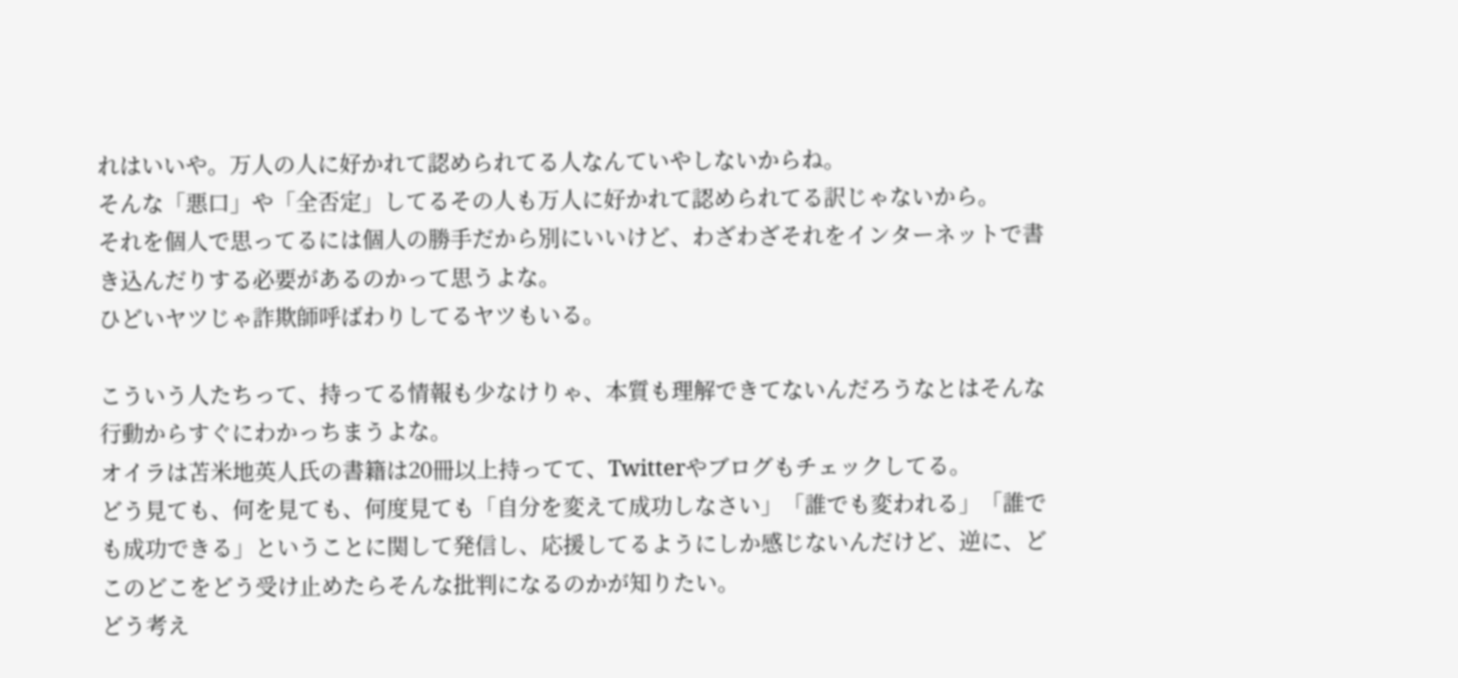れはいいや。万人の人に好かれて認められてる人なんていやしないからね。
そんな「悪口」や「全否定」してるその人も万人に好かれて認められてる訳じゃないから。
それを個人で思ってるには個人の勝手だから別にいいけど、わざわざそれをインターネットで書き込んだりする必要があるのかって思うよな。
ひどいヤツじゃ詐欺師呼ばわりしてるヤツもいる。

こういう人たちって、持ってる情報も少なけりゃ、本質も理解できてないんだろうなとはそんな行動からすぐにわかっちまうよな。
オイラは苫米地英人氏の書籍は20冊以上持ってて、Twitterやブログもチェックしてる。
どう見ても、何を見ても、何度見ても「自分を変えて成功しなさい」「誰でも変われる」「誰でも成功できる」ということに関して発信し、応援してるようにしか感じないんだけど、逆に、どこのどこをどう受け止めたらそんな批判になるのかが知りたい。
どう考え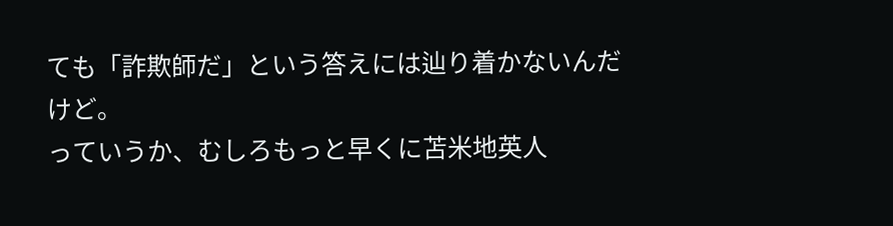ても「詐欺師だ」という答えには辿り着かないんだけど。
っていうか、むしろもっと早くに苫米地英人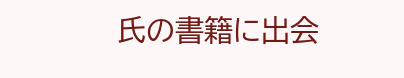氏の書籍に出会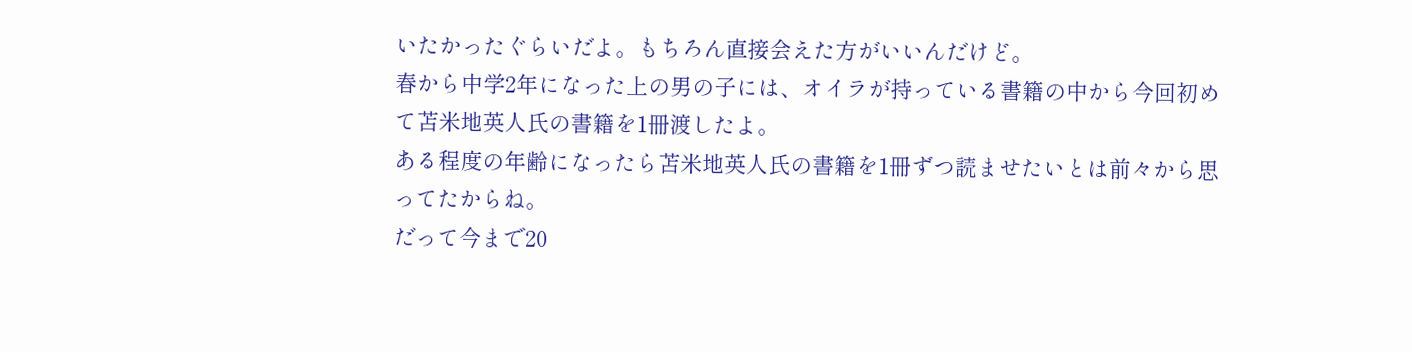いたかったぐらいだよ。もちろん直接会えた方がいいんだけど。
春から中学2年になった上の男の子には、オイラが持っている書籍の中から今回初めて苫米地英人氏の書籍を1冊渡したよ。
ある程度の年齢になったら苫米地英人氏の書籍を1冊ずつ読ませたいとは前々から思ってたからね。
だって今まで20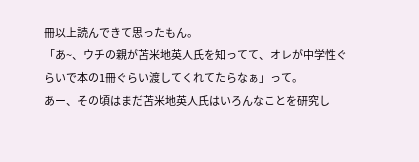冊以上読んできて思ったもん。
「あ~、ウチの親が苫米地英人氏を知ってて、オレが中学性ぐらいで本の1冊ぐらい渡してくれてたらなぁ」って。
あー、その頃はまだ苫米地英人氏はいろんなことを研究し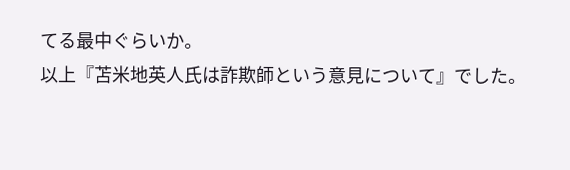てる最中ぐらいか。
以上『苫米地英人氏は詐欺師という意見について』でした。